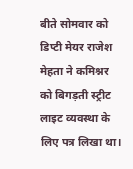बीते सोमवार को डिप्टी मेयर राजेश मेहता ने कमिश्नर को बिगड़ती स्ट्रीट लाइट व्यवस्था के लिए पत्र लिखा था।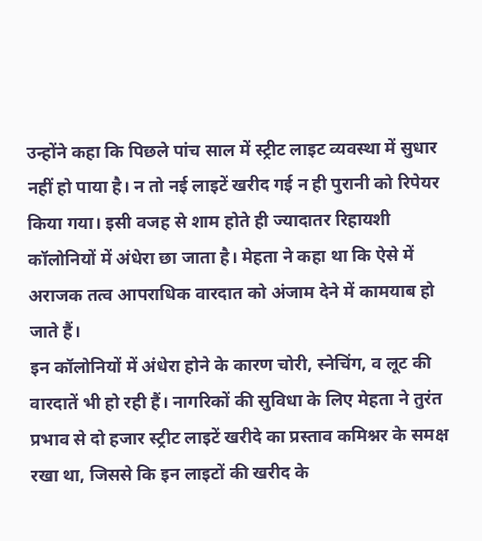उन्होंने कहा कि पिछले पांच साल में स्ट्रीट लाइट व्यवस्था में सुधार नहीं हो पाया है। न तो नई लाइटें खरीद गई न ही पुरानी को रिपेयर किया गया। इसी वजह से शाम होते ही ज्यादातर रिहायशी कॉलोनियों में अंधेरा छा जाता है। मेहता ने कहा था कि ऐसे में अराजक तत्व आपराधिक वारदात को अंजाम देने में कामयाब हो जाते हैं।
इन कॉलोनियों में अंधेरा होने के कारण चोरी, स्नेचिंग, व लूट की वारदातें भी हो रही हैं। नागरिकों की सुविधा के लिए मेहता ने तुरंत प्रभाव से दो हजार स्ट्रीट लाइटें खरीदे का प्रस्ताव कमिश्नर के समक्ष रखा था, जिससे कि इन लाइटों की खरीद के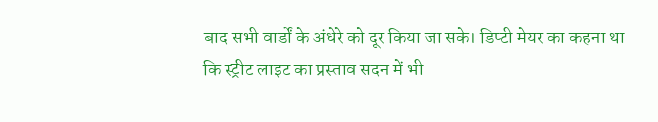बाद सभी वार्डों के अंधेरे को दूर किया जा सके। डिप्टी मेयर का कहना था कि स्ट्रीट लाइट का प्रस्ताव सदन में भी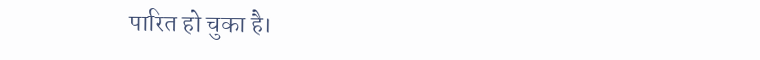पारित हो चुका है।